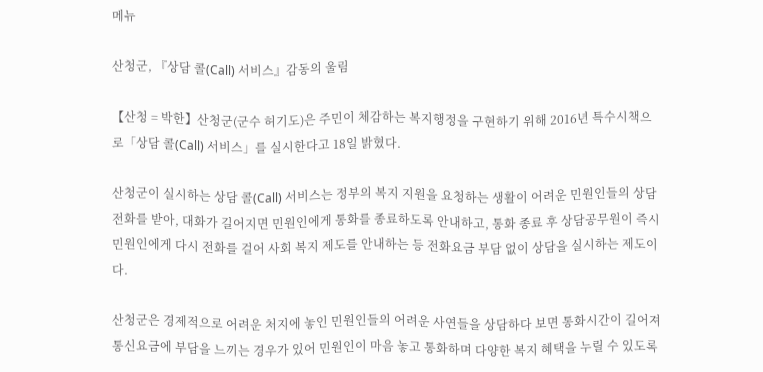메뉴

산청군, 『상담 콜(Call) 서비스』감동의 울림

【산청 = 박한】산청군(군수 허기도)은 주민이 체감하는 복지행정을 구현하기 위해 2016년 특수시책으로「상담 콜(Call) 서비스」를 실시한다고 18일 밝혔다.

산청군이 실시하는 상담 콜(Call) 서비스는 정부의 복지 지원을 요청하는 생활이 어려운 민원인들의 상담전화를 받아, 대화가 길어지면 민원인에게 통화를 종료하도록 안내하고, 통화 종료 후 상담공무원이 즉시 민원인에게 다시 전화를 걸어 사회 복지 제도를 안내하는 등 전화요금 부담 없이 상담을 실시하는 제도이다.

산청군은 경제적으로 어려운 처지에 놓인 민원인들의 어려운 사연들을 상담하다 보면 통화시간이 길어져 통신요금에 부담을 느끼는 경우가 있어 민원인이 마음 놓고 통화하며 다양한 복지 혜택을 누릴 수 있도록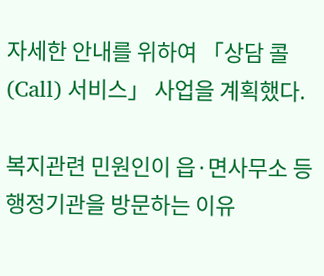자세한 안내를 위하여 「상담 콜(Call) 서비스」 사업을 계획했다.

복지관련 민원인이 읍·면사무소 등 행정기관을 방문하는 이유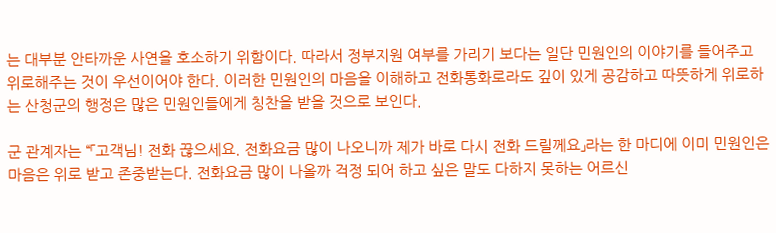는 대부분 안타까운 사연을 호소하기 위함이다. 따라서 정부지원 여부를 가리기 보다는 일단 민원인의 이야기를 들어주고 위로해주는 것이 우선이어야 한다. 이러한 민원인의 마음을 이해하고 전화통화로라도 깊이 있게 공감하고 따뜻하게 위로하는 산청군의 행정은 많은 민원인들에게 칭찬을 받을 것으로 보인다.

군 관계자는 “「고객님! 전화 끊으세요. 전화요금 많이 나오니까 제가 바로 다시 전화 드릴께요」라는 한 마디에 이미 민원인은 마음은 위로 받고 존중받는다. 전화요금 많이 나올까 걱정 되어 하고 싶은 말도 다하지 못하는 어르신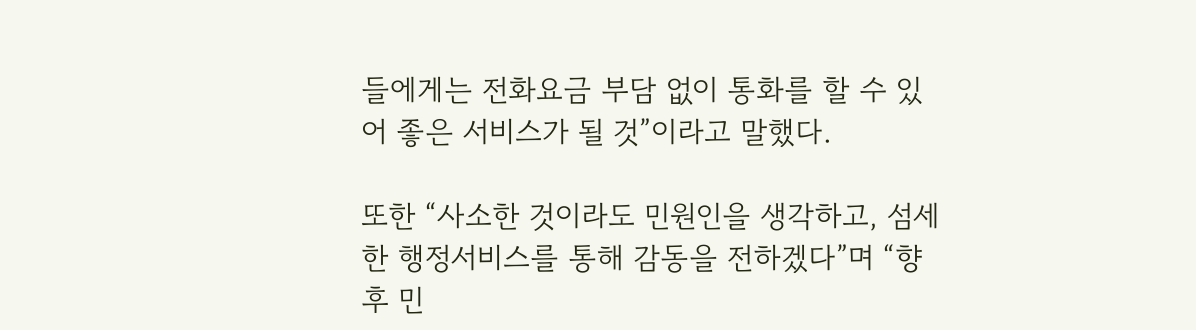들에게는 전화요금 부담 없이 통화를 할 수 있어 좋은 서비스가 될 것”이라고 말했다.

또한 “사소한 것이라도 민원인을 생각하고, 섬세한 행정서비스를 통해 감동을 전하겠다”며 “향후 민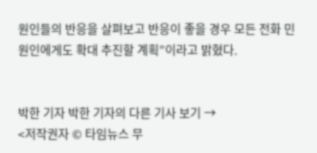원인들의 반응을 살펴보고 반응이 좋을 경우 모든 전화 민원인에게도 확대 추진할 계획”이라고 밝혔다.


박한 기자 박한 기자의 다른 기사 보기 →
<저작권자 © 타임뉴스 무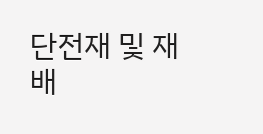단전재 및 재배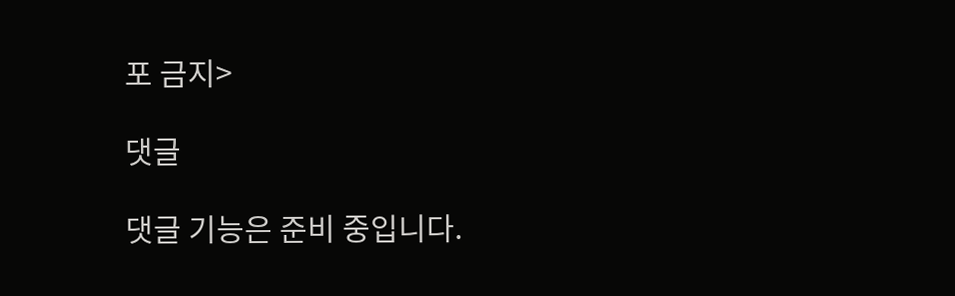포 금지>

댓글

댓글 기능은 준비 중입니다.